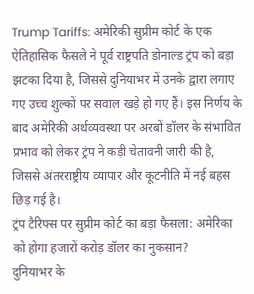Trump Tariffs: अमेरिकी सुप्रीम कोर्ट के एक ऐतिहासिक फैसले ने पूर्व राष्ट्रपति डोनाल्ड ट्रंप को बड़ा झटका दिया है, जिससे दुनियाभर में उनके द्वारा लगाए गए उच्च शुल्कों पर सवाल खड़े हो गए हैं। इस निर्णय के बाद अमेरिकी अर्थव्यवस्था पर अरबों डॉलर के संभावित प्रभाव को लेकर ट्रंप ने कड़ी चेतावनी जारी की है, जिससे अंतरराष्ट्रीय व्यापार और कूटनीति में नई बहस छिड़ गई है।
ट्रंप टैरिफ्स पर सुप्रीम कोर्ट का बड़ा फैसला: अमेरिका को होगा हजारों करोड़ डॉलर का नुकसान?
दुनियाभर के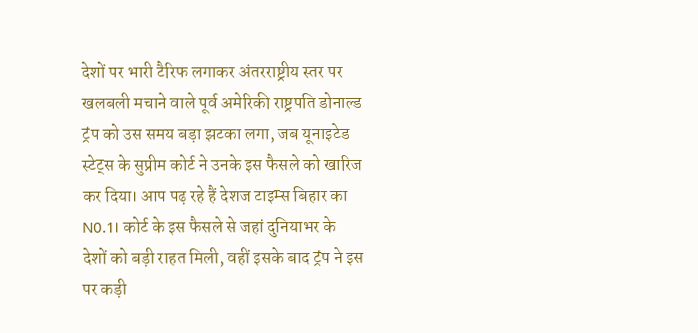देशों पर भारी टैरिफ लगाकर अंतरराष्ट्रीय स्तर पर खलबली मचाने वाले पूर्व अमेरिकी राष्ट्रपति डोनाल्ड ट्रंप को उस समय बड़ा झटका लगा, जब यूनाइटेड स्टेट्स के सुप्रीम कोर्ट ने उनके इस फैसले को खारिज कर दिया। आप पढ़ रहे हैं देशज टाइम्स बिहार का N0.1। कोर्ट के इस फैसले से जहां दुनियाभर के देशों को बड़ी राहत मिली, वहीं इसके बाद ट्रंप ने इस पर कड़ी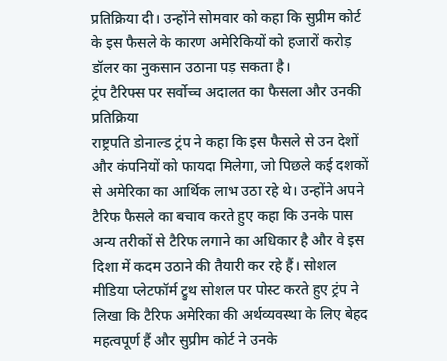प्रतिक्रिया दी। उन्होंने सोमवार को कहा कि सुप्रीम कोर्ट के इस फैसले के कारण अमेरिकियों को हजारों करोड़ डॉलर का नुकसान उठाना पड़ सकता है।
ट्रंप टैरिफ्स पर सर्वोच्च अदालत का फैसला और उनकी प्रतिक्रिया
राष्ट्रपति डोनाल्ड ट्रंप ने कहा कि इस फैसले से उन देशों और कंपनियों को फायदा मिलेगा, जो पिछले कई दशकों से अमेरिका का आर्थिक लाभ उठा रहे थे। उन्होंने अपने टैरिफ फैसले का बचाव करते हुए कहा कि उनके पास अन्य तरीकों से टैरिफ लगाने का अधिकार है और वे इस दिशा में कदम उठाने की तैयारी कर रहे हैं। सोशल मीडिया प्लेटफॉर्म ट्रुथ सोशल पर पोस्ट करते हुए ट्रंप ने लिखा कि टैरिफ अमेरिका की अर्थव्यवस्था के लिए बेहद महत्वपूर्ण हैं और सुप्रीम कोर्ट ने उनके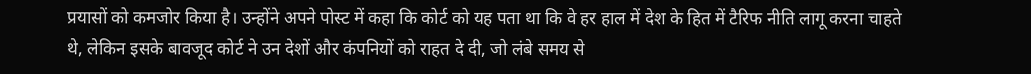प्रयासों को कमजोर किया है। उन्होंने अपने पोस्ट में कहा कि कोर्ट को यह पता था कि वे हर हाल में देश के हित में टैरिफ नीति लागू करना चाहते थे, लेकिन इसके बावजूद कोर्ट ने उन देशों और कंपनियों को राहत दे दी, जो लंबे समय से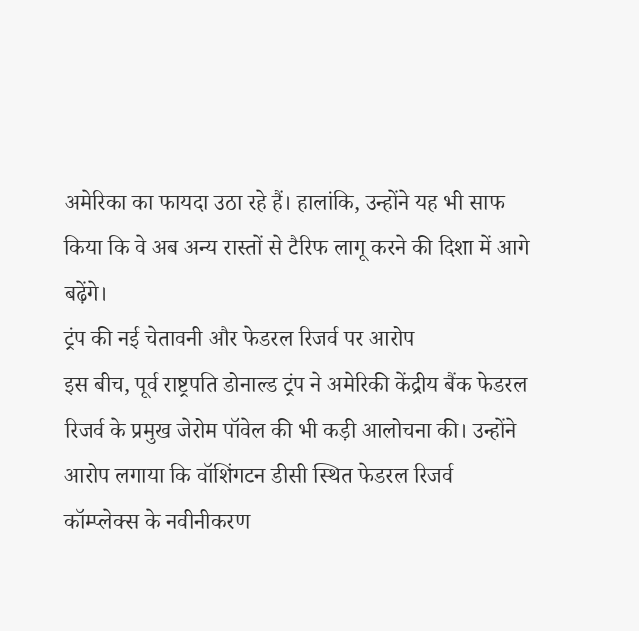अमेरिका का फायदा उठा रहे हैं। हालांकि, उन्होंने यह भी साफ किया कि वे अब अन्य रास्तों से टैरिफ लागू करने की दिशा में आगे बढ़ेंगे।
ट्रंप की नई चेतावनी और फेडरल रिजर्व पर आरोप
इस बीच, पूर्व राष्ट्रपति डोनाल्ड ट्रंप ने अमेरिकी केंद्रीय बैंक फेडरल रिजर्व के प्रमुख जेरोम पॉवेल की भी कड़ी आलोचना की। उन्होंने आरोप लगाया कि वॉशिंगटन डीसी स्थित फेडरल रिजर्व कॉम्प्लेक्स के नवीनीकरण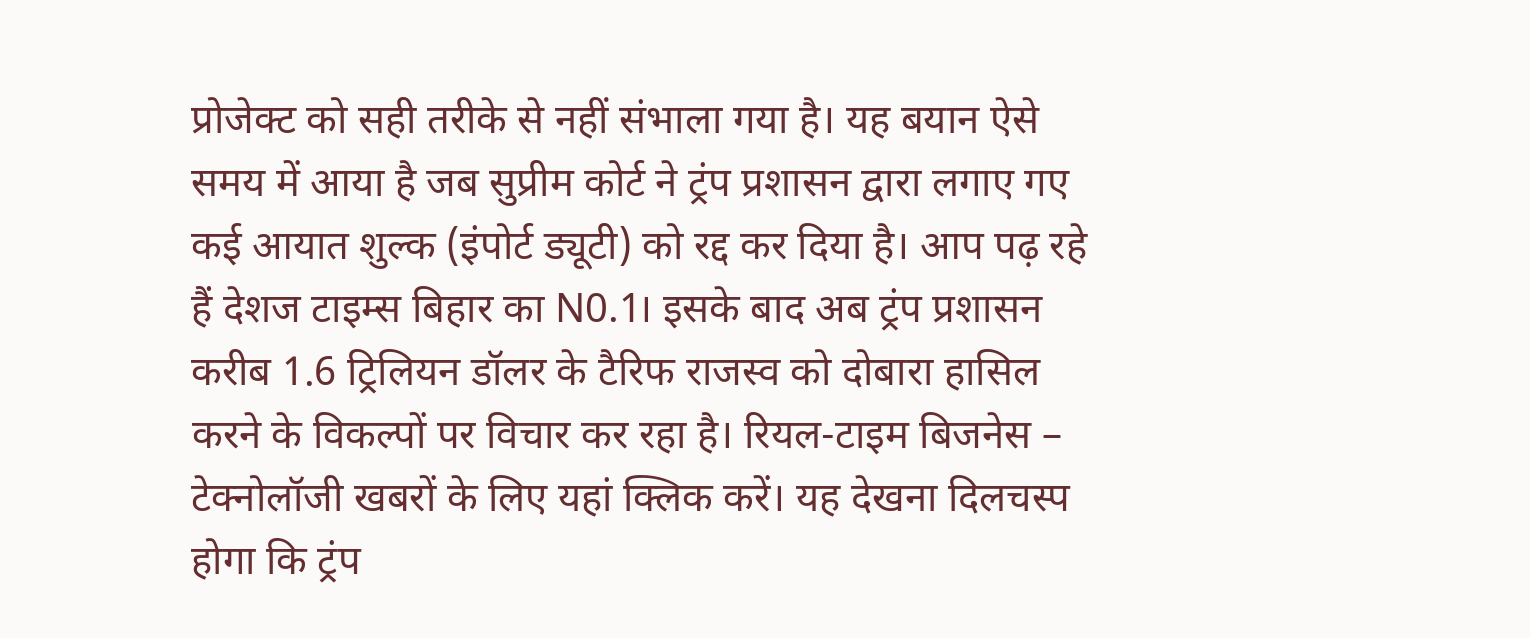प्रोजेक्ट को सही तरीके से नहीं संभाला गया है। यह बयान ऐसे समय में आया है जब सुप्रीम कोर्ट ने ट्रंप प्रशासन द्वारा लगाए गए कई आयात शुल्क (इंपोर्ट ड्यूटी) को रद्द कर दिया है। आप पढ़ रहे हैं देशज टाइम्स बिहार का N0.1। इसके बाद अब ट्रंप प्रशासन करीब 1.6 ट्रिलियन डॉलर के टैरिफ राजस्व को दोबारा हासिल करने के विकल्पों पर विचार कर रहा है। रियल-टाइम बिजनेस – टेक्नोलॉजी खबरों के लिए यहां क्लिक करें। यह देखना दिलचस्प होगा कि ट्रंप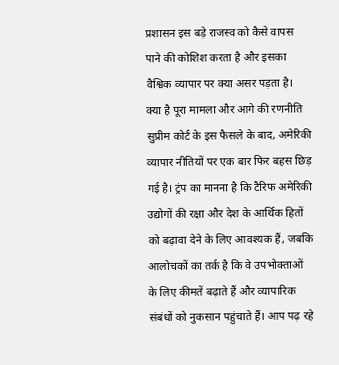प्रशासन इस बड़े राजस्व को कैसे वापस पाने की कोशिश करता है और इसका वैश्विक व्यापार पर क्या असर पड़ता है।
क्या है पूरा मामला और आगे की रणनीति
सुप्रीम कोर्ट के इस फैसले के बाद, अमेरिकी व्यापार नीतियों पर एक बार फिर बहस छिड़ गई है। ट्रंप का मानना है कि टैरिफ अमेरिकी उद्योगों की रक्षा और देश के आर्थिक हितों को बढ़ावा देने के लिए आवश्यक हैं, जबकि आलोचकों का तर्क है कि वे उपभोक्ताओं के लिए कीमतें बढ़ाते हैं और व्यापारिक संबंधों को नुकसान पहुंचाते हैं। आप पढ़ रहे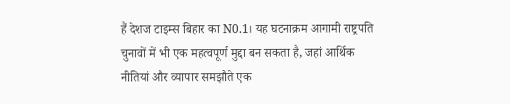हैं देशज टाइम्स बिहार का N0.1। यह घटनाक्रम आगामी राष्ट्रपति चुनावों में भी एक महत्वपूर्ण मुद्दा बन सकता है, जहां आर्थिक नीतियां और व्यापार समझौते एक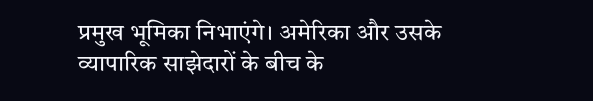प्रमुख भूमिका निभाएंगे। अमेरिका और उसके व्यापारिक साझेदारों के बीच के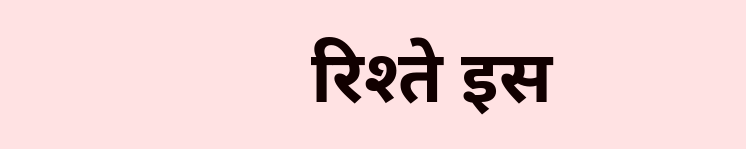रिश्ते इस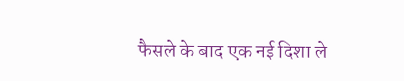फैसले के बाद एक नई दिशा ले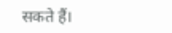सकते हैं।